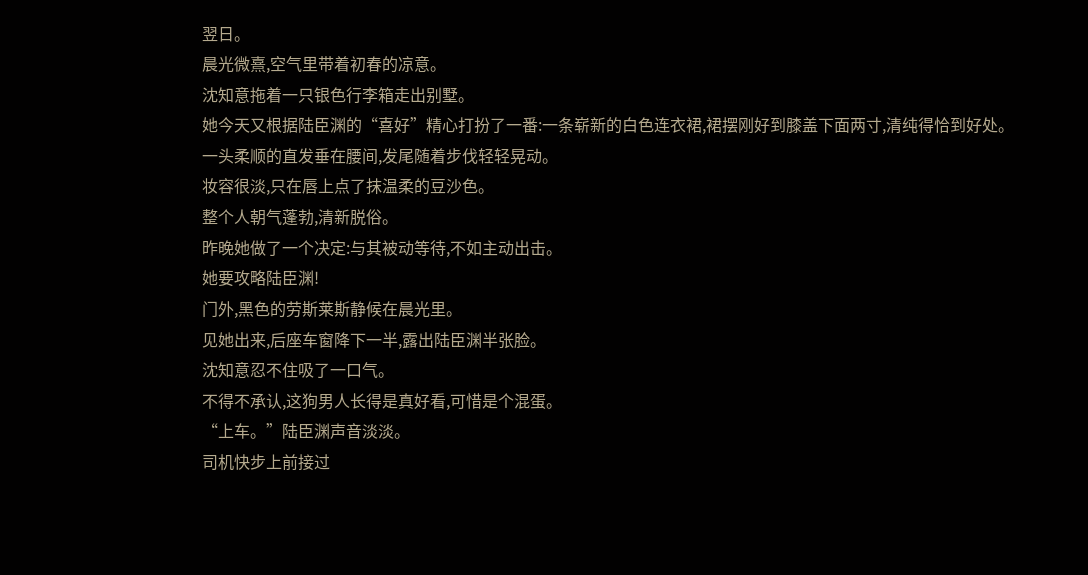翌日。
晨光微熹,空气里带着初春的凉意。
沈知意拖着一只银色行李箱走出别墅。
她今天又根据陆臣渊的“喜好”精心打扮了一番:一条崭新的白色连衣裙,裙摆刚好到膝盖下面两寸,清纯得恰到好处。
一头柔顺的直发垂在腰间,发尾随着步伐轻轻晃动。
妆容很淡,只在唇上点了抹温柔的豆沙色。
整个人朝气蓬勃,清新脱俗。
昨晚她做了一个决定:与其被动等待,不如主动出击。
她要攻略陆臣渊!
门外,黑色的劳斯莱斯静候在晨光里。
见她出来,后座车窗降下一半,露出陆臣渊半张脸。
沈知意忍不住吸了一口气。
不得不承认,这狗男人长得是真好看,可惜是个混蛋。
“上车。”陆臣渊声音淡淡。
司机快步上前接过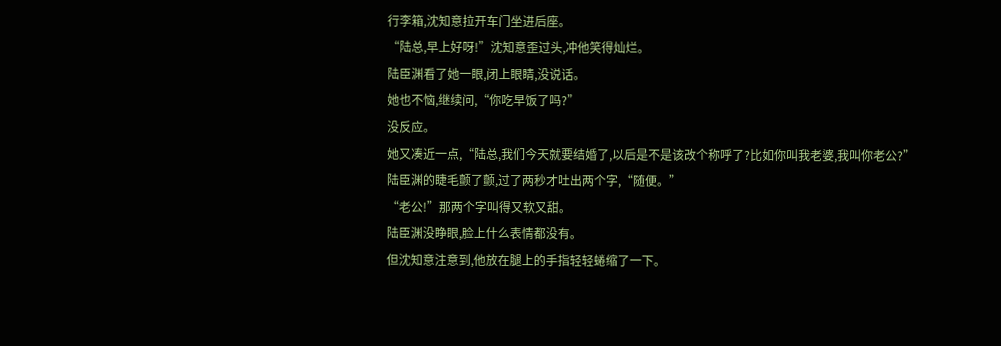行李箱,沈知意拉开车门坐进后座。
“陆总,早上好呀!”沈知意歪过头,冲他笑得灿烂。
陆臣渊看了她一眼,闭上眼睛,没说话。
她也不恼,继续问,“你吃早饭了吗?”
没反应。
她又凑近一点,“陆总,我们今天就要结婚了,以后是不是该改个称呼了?比如你叫我老婆,我叫你老公?”
陆臣渊的睫毛颤了颤,过了两秒才吐出两个字,“随便。”
“老公!”那两个字叫得又软又甜。
陆臣渊没睁眼,脸上什么表情都没有。
但沈知意注意到,他放在腿上的手指轻轻蜷缩了一下。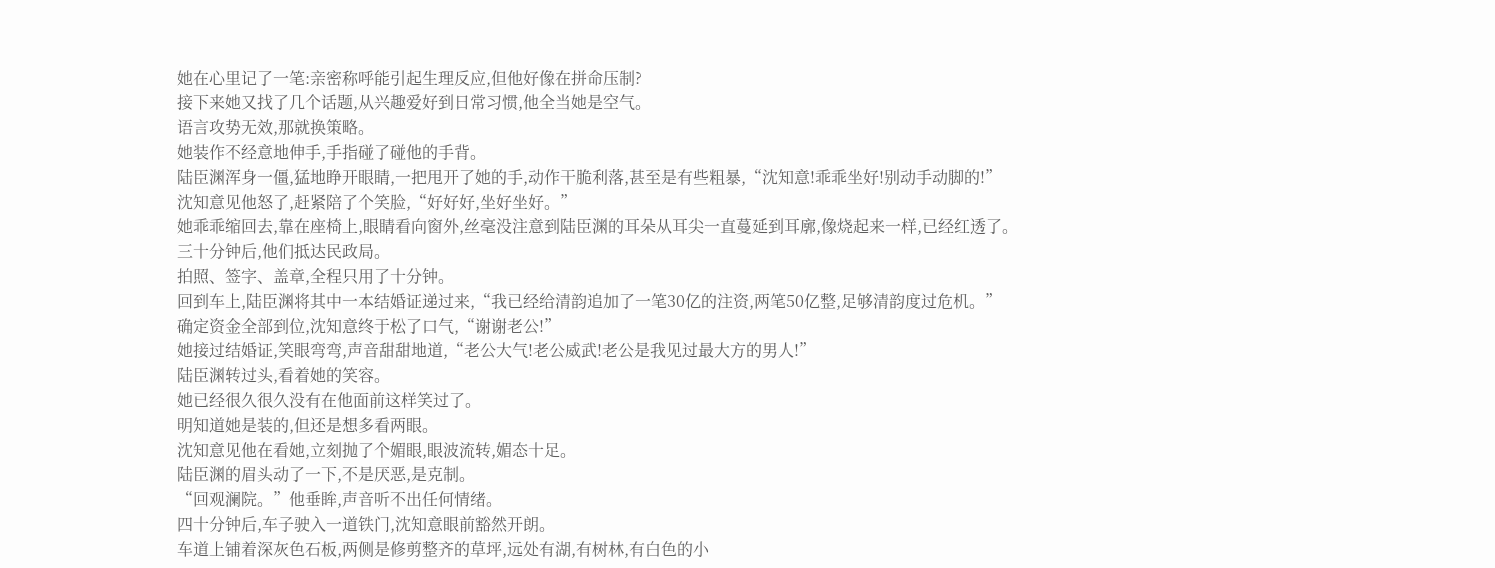她在心里记了一笔:亲密称呼能引起生理反应,但他好像在拼命压制?
接下来她又找了几个话题,从兴趣爱好到日常习惯,他全当她是空气。
语言攻势无效,那就换策略。
她装作不经意地伸手,手指碰了碰他的手背。
陆臣渊浑身一僵,猛地睁开眼睛,一把甩开了她的手,动作干脆利落,甚至是有些粗暴,“沈知意!乖乖坐好!别动手动脚的!”
沈知意见他怒了,赶紧陪了个笑脸,“好好好,坐好坐好。”
她乖乖缩回去,靠在座椅上,眼睛看向窗外,丝毫没注意到陆臣渊的耳朵从耳尖一直蔓延到耳廓,像烧起来一样,已经红透了。
三十分钟后,他们抵达民政局。
拍照、签字、盖章,全程只用了十分钟。
回到车上,陆臣渊将其中一本结婚证递过来,“我已经给清韵追加了一笔30亿的注资,两笔50亿整,足够清韵度过危机。”
确定资金全部到位,沈知意终于松了口气,“谢谢老公!”
她接过结婚证,笑眼弯弯,声音甜甜地道,“老公大气!老公威武!老公是我见过最大方的男人!”
陆臣渊转过头,看着她的笑容。
她已经很久很久没有在他面前这样笑过了。
明知道她是装的,但还是想多看两眼。
沈知意见他在看她,立刻抛了个媚眼,眼波流转,媚态十足。
陆臣渊的眉头动了一下,不是厌恶,是克制。
“回观澜院。”他垂眸,声音听不出任何情绪。
四十分钟后,车子驶入一道铁门,沈知意眼前豁然开朗。
车道上铺着深灰色石板,两侧是修剪整齐的草坪,远处有湖,有树林,有白色的小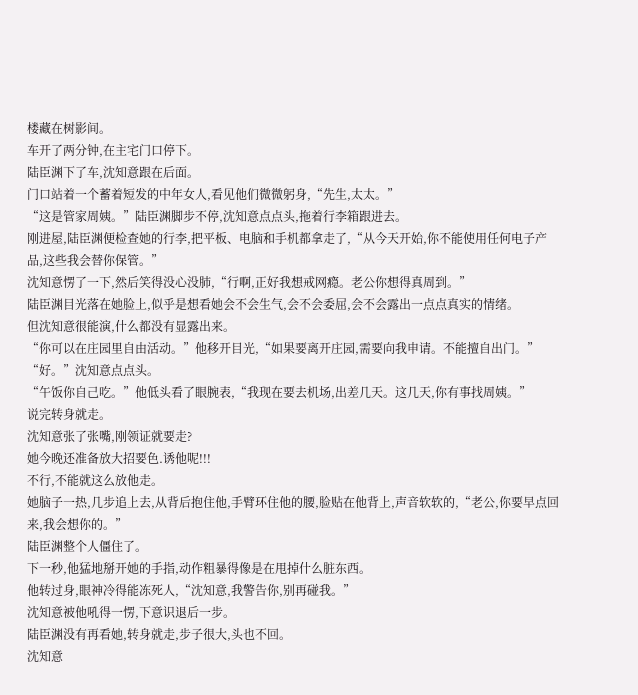楼藏在树影间。
车开了两分钟,在主宅门口停下。
陆臣渊下了车,沈知意跟在后面。
门口站着一个蓄着短发的中年女人,看见他们微微躬身,“先生,太太。”
“这是管家周姨。”陆臣渊脚步不停,沈知意点点头,拖着行李箱跟进去。
刚进屋,陆臣渊便检查她的行李,把平板、电脑和手机都拿走了,“从今天开始,你不能使用任何电子产品,这些我会替你保管。”
沈知意愣了一下,然后笑得没心没肺,“行啊,正好我想戒网瘾。老公你想得真周到。”
陆臣渊目光落在她脸上,似乎是想看她会不会生气,会不会委屈,会不会露出一点点真实的情绪。
但沈知意很能演,什么都没有显露出来。
“你可以在庄园里自由活动。”他移开目光,“如果要离开庄园,需要向我申请。不能擅自出门。”
“好。”沈知意点点头。
“午饭你自己吃。”他低头看了眼腕表,“我现在要去机场,出差几天。这几天,你有事找周姨。”
说完转身就走。
沈知意张了张嘴,刚领证就要走?
她今晚还准备放大招要色.诱他呢!!!
不行,不能就这么放他走。
她脑子一热,几步追上去,从背后抱住他,手臂环住他的腰,脸贴在他背上,声音软软的,“老公,你要早点回来,我会想你的。”
陆臣渊整个人僵住了。
下一秒,他猛地掰开她的手指,动作粗暴得像是在甩掉什么脏东西。
他转过身,眼神冷得能冻死人,“沈知意,我警告你,别再碰我。”
沈知意被他吼得一愣,下意识退后一步。
陆臣渊没有再看她,转身就走,步子很大,头也不回。
沈知意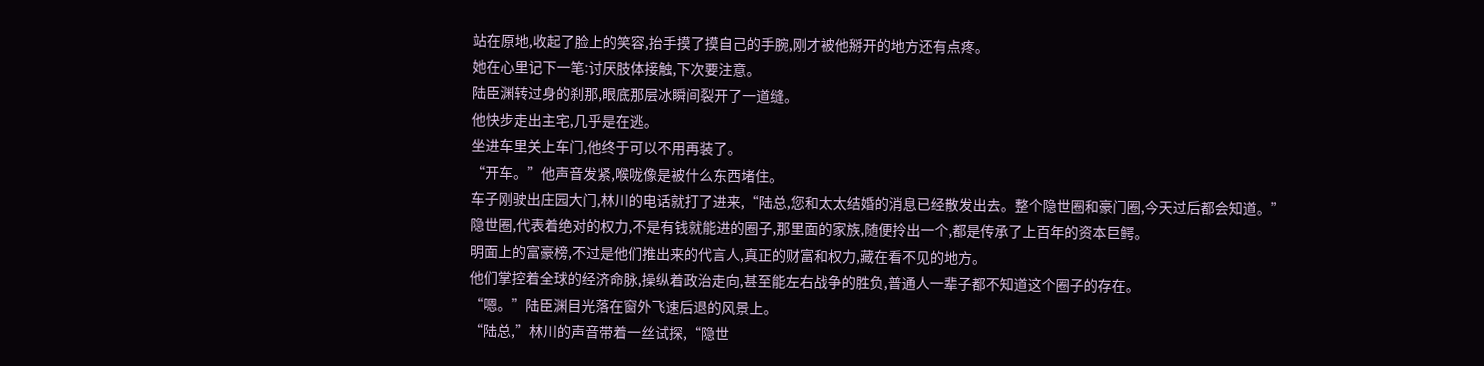站在原地,收起了脸上的笑容,抬手摸了摸自己的手腕,刚才被他掰开的地方还有点疼。
她在心里记下一笔:讨厌肢体接触,下次要注意。
陆臣渊转过身的刹那,眼底那层冰瞬间裂开了一道缝。
他快步走出主宅,几乎是在逃。
坐进车里关上车门,他终于可以不用再装了。
“开车。”他声音发紧,喉咙像是被什么东西堵住。
车子刚驶出庄园大门,林川的电话就打了进来,“陆总,您和太太结婚的消息已经散发出去。整个隐世圈和豪门圈,今天过后都会知道。”
隐世圈,代表着绝对的权力,不是有钱就能进的圈子,那里面的家族,随便拎出一个,都是传承了上百年的资本巨鳄。
明面上的富豪榜,不过是他们推出来的代言人,真正的财富和权力,藏在看不见的地方。
他们掌控着全球的经济命脉,操纵着政治走向,甚至能左右战争的胜负,普通人一辈子都不知道这个圈子的存在。
“嗯。”陆臣渊目光落在窗外飞速后退的风景上。
“陆总,”林川的声音带着一丝试探,“隐世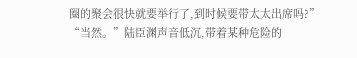圈的聚会很快就要举行了,到时候要带太太出席吗?”
“当然。”陆臣渊声音低沉,带着某种危险的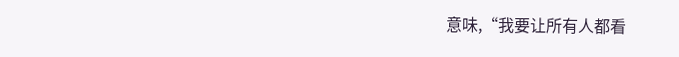意味,“我要让所有人都看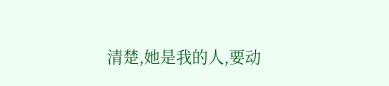清楚,她是我的人,要动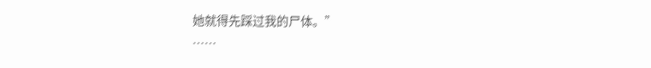她就得先踩过我的尸体。”
……